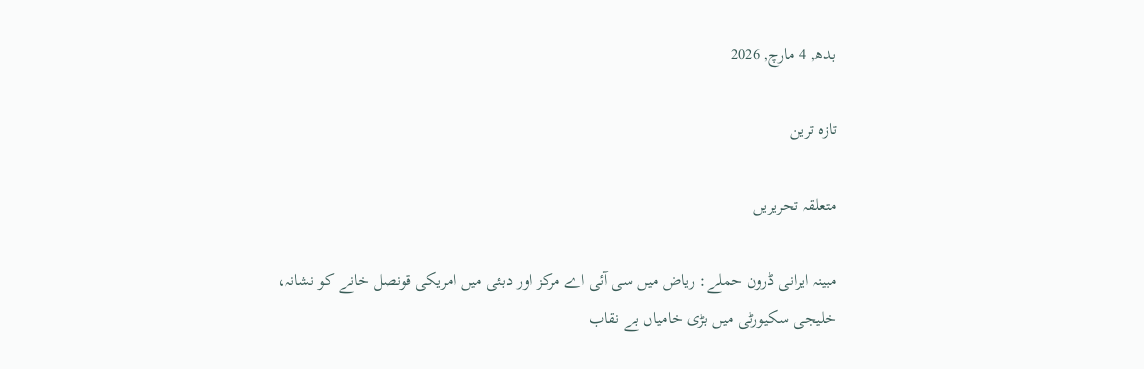بدھ, 4 مارچ, 2026

تازہ ترین

متعلقہ تحریریں

مبینہ ایرانی ڈرون حملے: ریاض میں سی آئی اے مرکز اور دبئی میں امریکی قونصل خانے کو نشانہ، خلیجی سکیورٹی میں بڑی خامیاں بے نقاب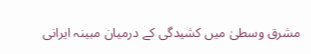مشرق وسطیٰ میں کشیدگی کے درمیان مبینہ ایرانی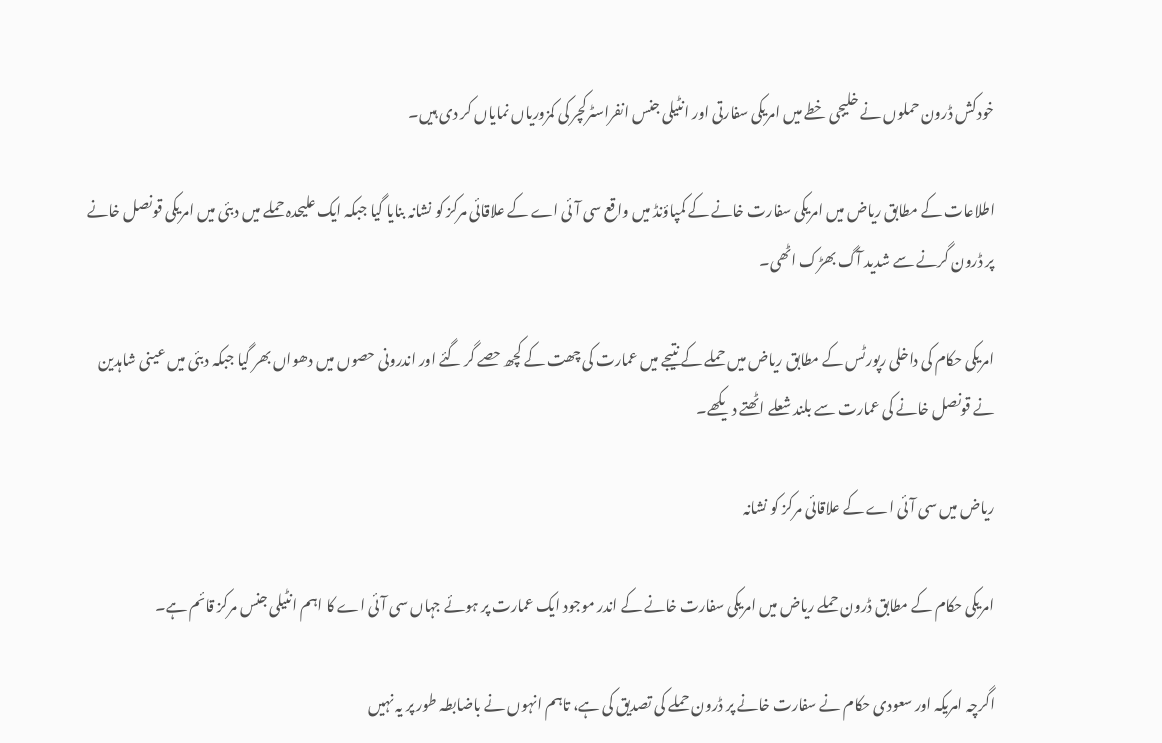خودکش ڈرون حملوں نے خلیجی خطے میں امریکی سفارتی اور انٹیلی جنس انفراسٹرکچر کی کمزوریاں نمایاں کر دی ہیں۔

اطلاعات کے مطابق ریاض میں امریکی سفارت خانے کے کمپاؤنڈ میں واقع سی آئی اے کے علاقائی مرکز کو نشانہ بنایا گیا جبکہ ایک علیحدہ حملے میں دبئی میں امریکی قونصل خانے پر ڈرون گرنے سے شدید آگ بھڑک اٹھی۔

امریکی حکام کی داخلی رپورٹس کے مطابق ریاض میں حملے کے نتیجے میں عمارت کی چھت کے کچھ حصے گر گئے اور اندرونی حصوں میں دھواں بھر گیا جبکہ دبئی میں عینی شاہدین نے قونصل خانے کی عمارت سے بلند شعلے اٹھتے دیکھے۔

ریاض میں سی آئی اے کے علاقائی مرکز کو نشانہ

امریکی حکام کے مطابق ڈرون حملے ریاض میں امریکی سفارت خانے کے اندر موجود ایک عمارت پر ہوئے جہاں سی آئی اے کا اہم انٹیلی جنس مرکز قائم ہے۔

اگرچہ امریکہ اور سعودی حکام نے سفارت خانے پر ڈرون حملے کی تصدیق کی ہے، تاہم انہوں نے باضابطہ طور پر یہ نہیں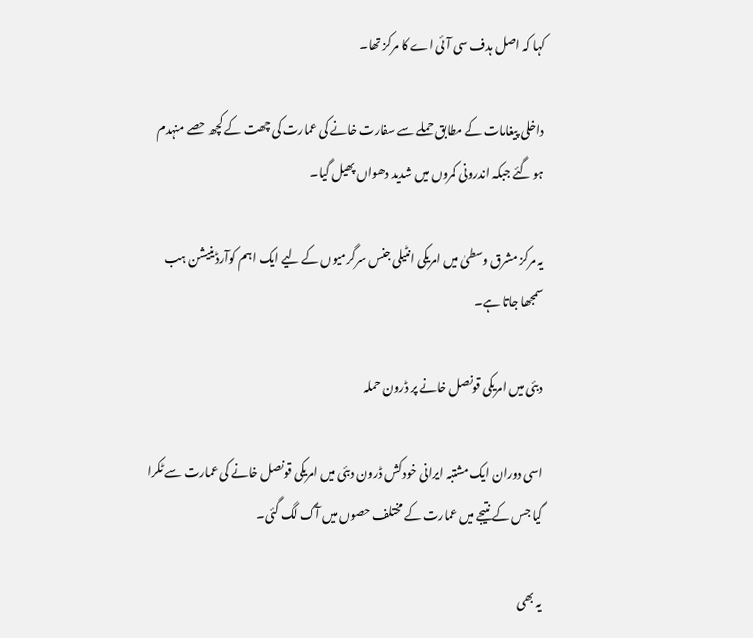کہا کہ اصل ہدف سی آئی اے کا مرکز تھا۔

داخلی پیغامات کے مطابق حملے سے سفارت خانے کی عمارت کی چھت کے کچھ حصے منہدم ہو گئے جبکہ اندرونی کمروں میں شدید دھواں پھیل گیا۔

یہ مرکز مشرق وسطیٰ میں امریکی انٹیلی جنس سرگرمیوں کے لیے ایک اہم کوآرڈینیشن ہب سمجھا جاتا ہے۔

دبئی میں امریکی قونصل خانے پر ڈرون حملہ

اسی دوران ایک مشتبہ ایرانی خودکش ڈرون دبئی میں امریکی قونصل خانے کی عمارت سے ٹکرا گیا جس کے نتیجے میں عمارت کے مختلف حصوں میں آگ لگ گئی۔

یہ بھی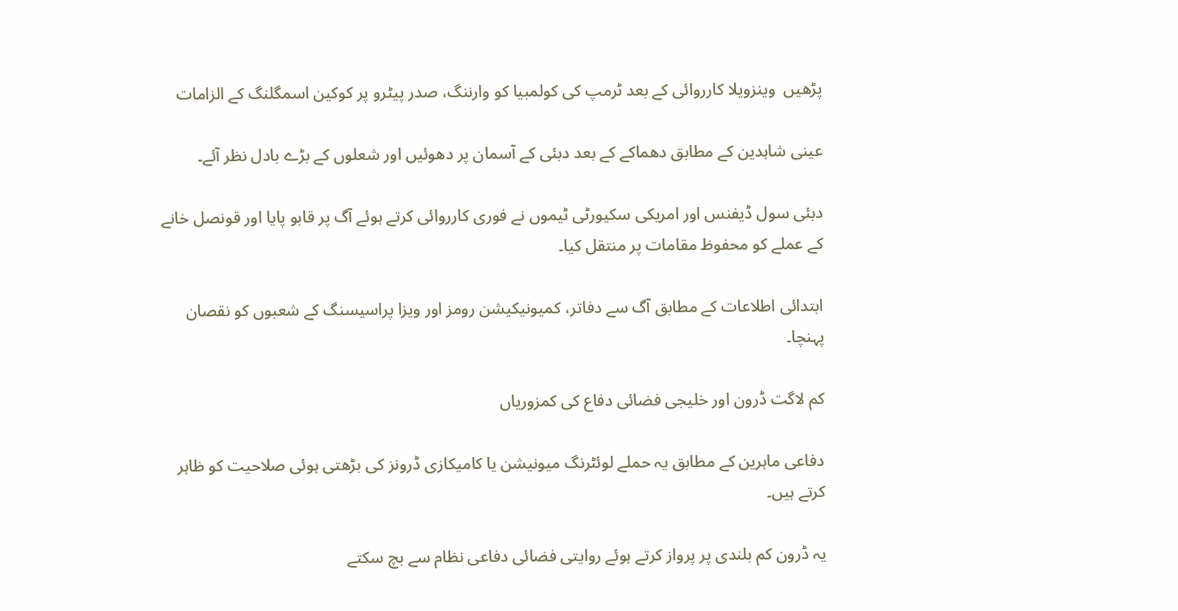پڑھیں  وینزویلا کارروائی کے بعد ٹرمپ کی کولمبیا کو وارننگ، صدر پیٹرو پر کوکین اسمگلنگ کے الزامات

عینی شاہدین کے مطابق دھماکے کے بعد دبئی کے آسمان پر دھوئیں اور شعلوں کے بڑے بادل نظر آئے۔

دبئی سول ڈیفنس اور امریکی سکیورٹی ٹیموں نے فوری کارروائی کرتے ہوئے آگ پر قابو پایا اور قونصل خانے کے عملے کو محفوظ مقامات پر منتقل کیا۔

ابتدائی اطلاعات کے مطابق آگ سے دفاتر، کمیونیکیشن رومز اور ویزا پراسیسنگ کے شعبوں کو نقصان پہنچا۔

کم لاگت ڈرون اور خلیجی فضائی دفاع کی کمزوریاں

دفاعی ماہرین کے مطابق یہ حملے لوئٹرنگ میونیشن یا کامیکازی ڈرونز کی بڑھتی ہوئی صلاحیت کو ظاہر کرتے ہیں۔

یہ ڈرون کم بلندی پر پرواز کرتے ہوئے روایتی فضائی دفاعی نظام سے بچ سکتے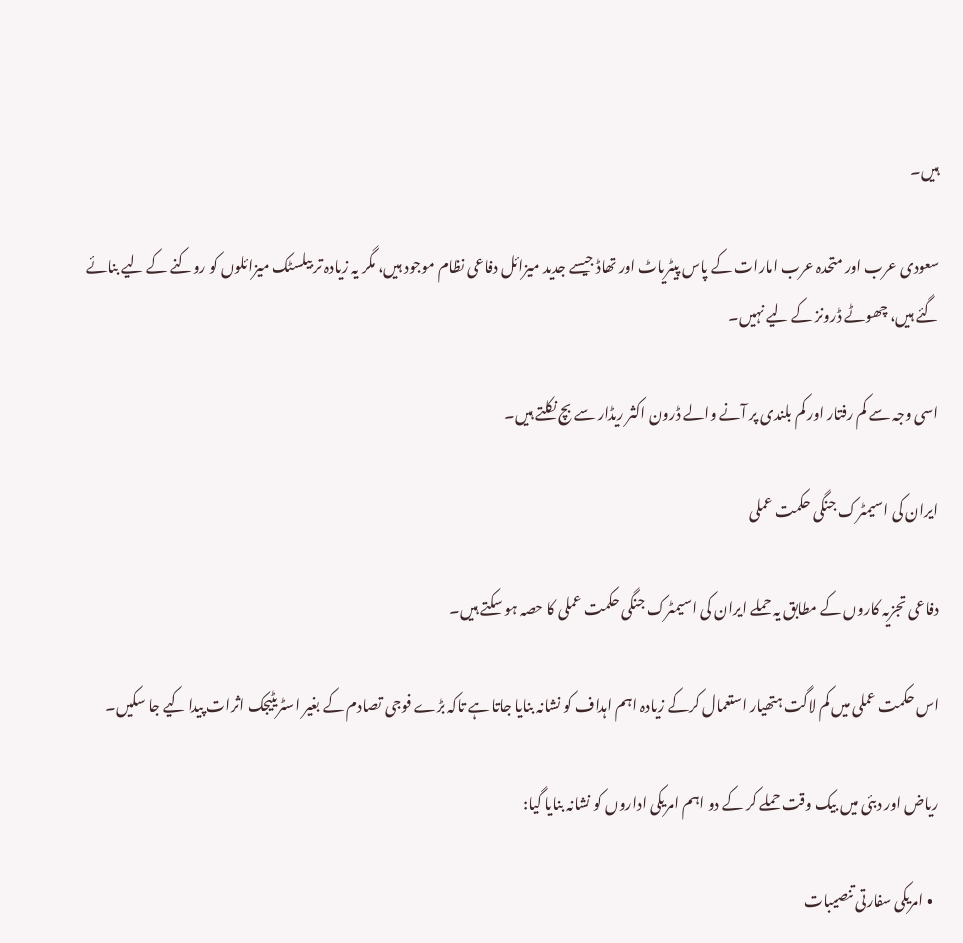ہیں۔

سعودی عرب اور متحدہ عرب امارات کے پاس پیٹریاٹ اور تھاڈ جیسے جدید میزائل دفاعی نظام موجود ہیں، مگر یہ زیادہ تر بیلسٹک میزائلوں کو روکنے کے لیے بنائے گئے ہیں، چھوٹے ڈرونز کے لیے نہیں۔

اسی وجہ سے کم رفتار اور کم بلندی پر آنے والے ڈرون اکثر ریڈار سے بچ نکلتے ہیں۔

ایران کی اسیمٹرک جنگی حکمت عملی

دفاعی تجزیہ کاروں کے مطابق یہ حملے ایران کی اسیمٹرک جنگی حکمت عملی کا حصہ ہو سکتے ہیں۔

اس حکمت عملی میں کم لاگت ہتھیار استعمال کرکے زیادہ اہم اہداف کو نشانہ بنایا جاتا ہے تاکہ بڑے فوجی تصادم کے بغیر اسٹریٹیجک اثرات پیدا کیے جا سکیں۔

ریاض اور دبئی میں بیک وقت حملے کر کے دو اہم امریکی اداروں کو نشانہ بنایا گیا:

  • امریکی سفارتی تنصیبات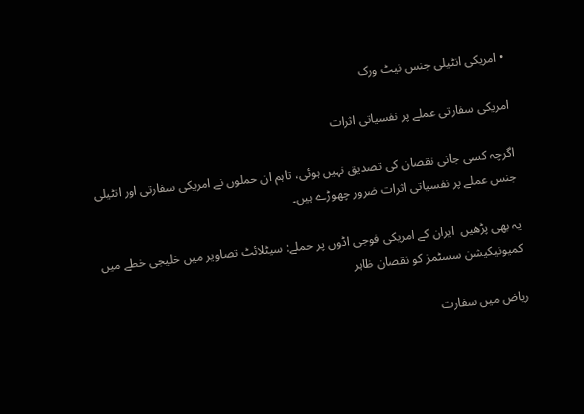• امریکی انٹیلی جنس نیٹ ورک

امریکی سفارتی عملے پر نفسیاتی اثرات

اگرچہ کسی جانی نقصان کی تصدیق نہیں ہوئی، تاہم ان حملوں نے امریکی سفارتی اور انٹیلی جنس عملے پر نفسیاتی اثرات ضرور چھوڑے ہیں۔

یہ بھی پڑھیں  ایران کے امریکی فوجی اڈوں پر حملے: سیٹلائٹ تصاویر میں خلیجی خطے میں کمیونیکیشن سسٹمز کو نقصان ظاہر

ریاض میں سفارت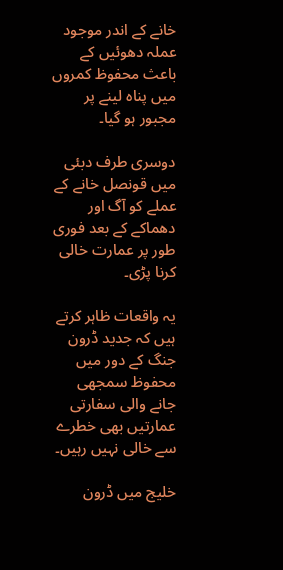خانے کے اندر موجود عملہ دھوئیں کے باعث محفوظ کمروں میں پناہ لینے پر مجبور ہو گیا۔

دوسری طرف دبئی میں قونصل خانے کے عملے کو آگ اور دھماکے کے بعد فوری طور پر عمارت خالی کرنا پڑی۔

یہ واقعات ظاہر کرتے ہیں کہ جدید ڈرون جنگ کے دور میں محفوظ سمجھی جانے والی سفارتی عمارتیں بھی خطرے سے خالی نہیں رہیں۔

خلیج میں ڈرون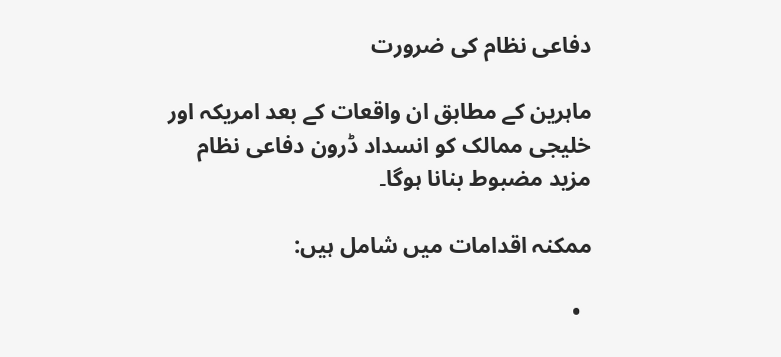دفاعی نظام کی ضرورت

ماہرین کے مطابق ان واقعات کے بعد امریکہ اور خلیجی ممالک کو انسداد ڈرون دفاعی نظام مزید مضبوط بنانا ہوگا۔

ممکنہ اقدامات میں شامل ہیں:

  •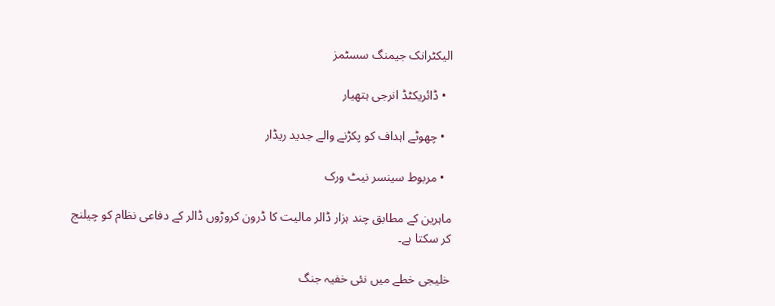الیکٹرانک جیمنگ سسٹمز

  • ڈائریکٹڈ انرجی ہتھیار

  • چھوٹے اہداف کو پکڑنے والے جدید ریڈار

  • مربوط سینسر نیٹ ورک

ماہرین کے مطابق چند ہزار ڈالر مالیت کا ڈرون کروڑوں ڈالر کے دفاعی نظام کو چیلنج کر سکتا ہے۔

خلیجی خطے میں نئی خفیہ جنگ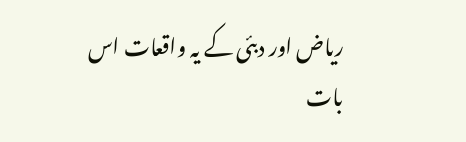ریاض اور دبئی کے یہ واقعات اس بات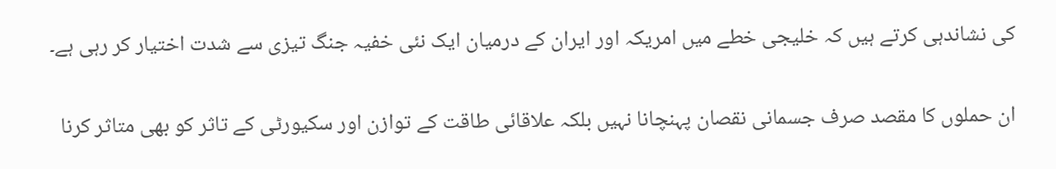کی نشاندہی کرتے ہیں کہ خلیجی خطے میں امریکہ اور ایران کے درمیان ایک نئی خفیہ جنگ تیزی سے شدت اختیار کر رہی ہے۔

ان حملوں کا مقصد صرف جسمانی نقصان پہنچانا نہیں بلکہ علاقائی طاقت کے توازن اور سکیورٹی کے تاثر کو بھی متاثر کرنا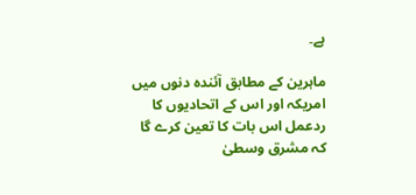ہے۔

ماہرین کے مطابق آئندہ دنوں میں امریکہ اور اس کے اتحادیوں کا ردعمل اس بات کا تعین کرے گا کہ مشرق وسطیٰ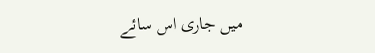میں جاری اس سائے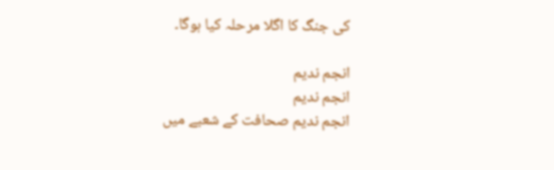کی جنگ کا اگلا مرحلہ کیا ہوگا۔

انجم ندیم
انجم ندیم
انجم ندیم صحافت کے شعبے میں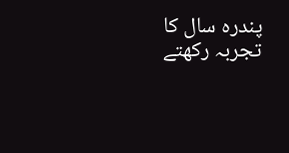پندرہ سال کا تجربہ رکھتے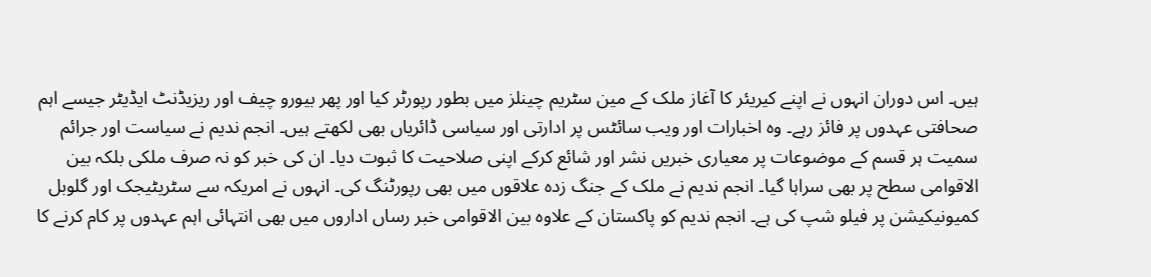ہیں۔ اس دوران انہوں نے اپنے کیریئر کا آغاز ملک کے مین سٹریم چینلز میں بطور رپورٹر کیا اور پھر بیورو چیف اور ریزیڈنٹ ایڈیٹر جیسے اہم صحافتی عہدوں پر فائز رہے۔ وہ اخبارات اور ویب سائٹس پر ادارتی اور سیاسی ڈائریاں بھی لکھتے ہیں۔ انجم ندیم نے سیاست اور جرائم سمیت ہر قسم کے موضوعات پر معیاری خبریں نشر اور شائع کرکے اپنی صلاحیت کا ثبوت دیا۔ ان کی خبر کو نہ صرف ملکی بلکہ بین الاقوامی سطح پر بھی سراہا گیا۔ انجم ندیم نے ملک کے جنگ زدہ علاقوں میں بھی رپورٹنگ کی۔ انہوں نے امریکہ سے سٹریٹیجک اور گلوبل کمیونیکیشن پر فیلو شپ کی ہے۔ انجم ندیم کو پاکستان کے علاوہ بین الاقوامی خبر رساں اداروں میں بھی انتہائی اہم عہدوں پر کام کرنے کا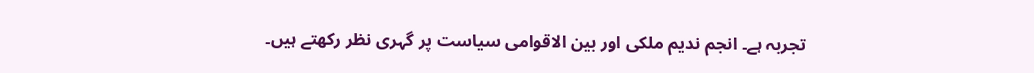تجربہ ہے۔ انجم ندیم ملکی اور بین الاقوامی سیاست پر گہری نظر رکھتے ہیں۔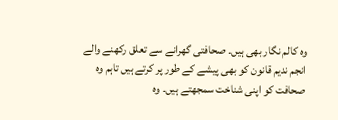وہ کالم نگار بھی ہیں۔ صحافتی گھرانے سے تعلق رکھنے والے انجم ندیم قانون کو بھی پیشے کے طور پر کرتے ہیں تاہم وہ صحافت کو اپنی شناخت سمجھتے ہیں۔ وہ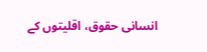انسانی حقوق، اقلیتوں کے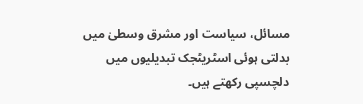مسائل، سیاست اور مشرق وسطیٰ میں بدلتی ہوئی اسٹریٹجک تبدیلیوں میں دلچسپی رکھتے ہیں۔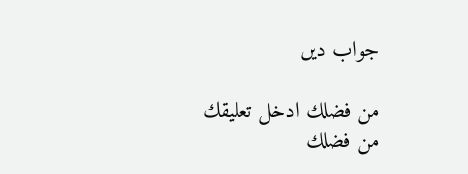جواب دیں

من فضلك ادخل تعليقك
من فضلك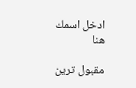ادخل اسمك هنا

مقبول ترین